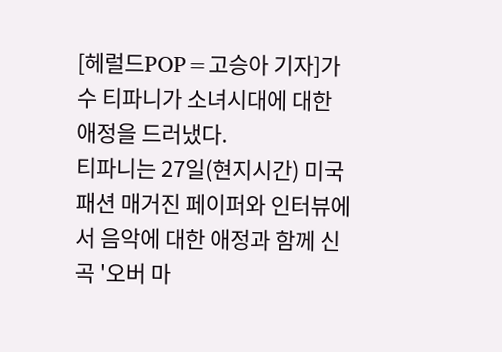[헤럴드POP=고승아 기자]가수 티파니가 소녀시대에 대한 애정을 드러냈다.
티파니는 27일(현지시간) 미국 패션 매거진 페이퍼와 인터뷰에서 음악에 대한 애정과 함께 신곡 '오버 마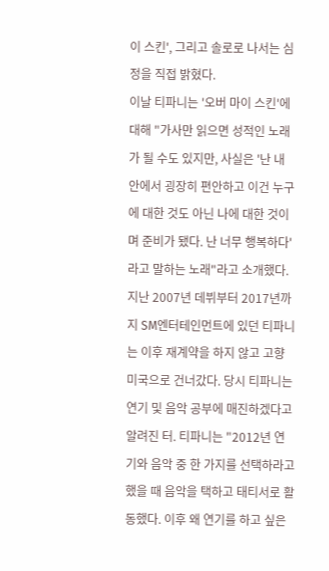이 스킨', 그리고 솔로로 나서는 심정을 직접 밝혔다.
이날 티파니는 '오버 마이 스킨'에 대해 "가사만 읽으면 성적인 노래가 될 수도 있지만, 사실은 '난 내 안에서 굉장히 편안하고 이건 누구에 대한 것도 아닌 나에 대한 것이며 준비가 됐다. 난 너무 행복하다'라고 말하는 노래"라고 소개했다.
지난 2007년 데뷔부터 2017년까지 SM엔터테인먼트에 있던 티파니는 이후 재계약을 하지 않고 고향 미국으로 건너갔다. 당시 티파니는 연기 및 음악 공부에 매진하겠다고 알려진 터. 티파니는 "2012년 연기와 음악 중 한 가지를 선택하라고 했을 때 음악을 택하고 태티서로 활동했다. 이후 왜 연기를 하고 싶은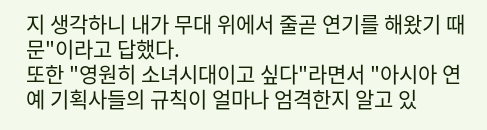지 생각하니 내가 무대 위에서 줄곧 연기를 해왔기 때문"이라고 답했다.
또한 "영원히 소녀시대이고 싶다"라면서 "아시아 연예 기획사들의 규칙이 얼마나 엄격한지 알고 있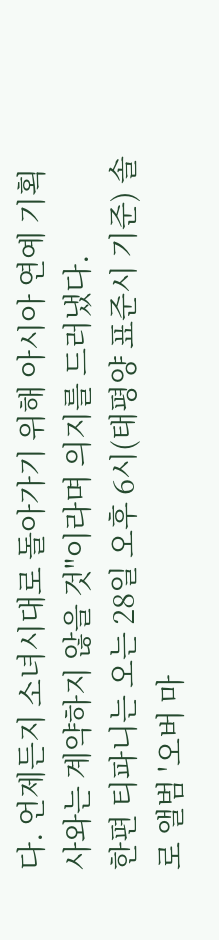다. 언제든지 소녀시대로 돌아가기 위해 아시아 연예 기획사와는 계약하지 않을 것"이라며 의지를 드러냈다.
한편 티파니는 오는 28일 오후 6시(태평양 표준시 기준) 솔로 앨범 '오버 마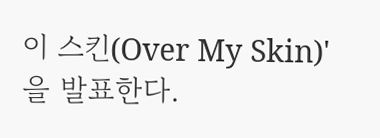이 스킨(Over My Skin)'을 발표한다.